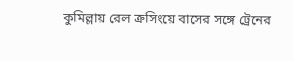কুমিল্লায় রেল ক্রসিংয়ে বাসের সঙ্গে ট্রেনের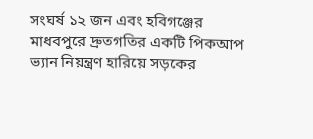সংঘর্ষ ১২ জন এবং হবিগঞ্জের মাধবপুরে দ্রুতগতির একটি পিকআপ ভ্যান নিয়ন্ত্রণ হারিয়ে সড়কের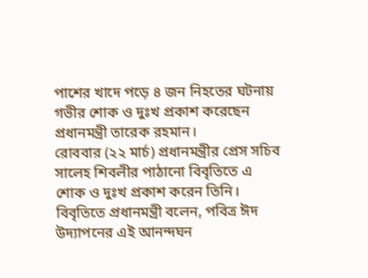পাশের খাদে পড়ে ৪ জন নিহতের ঘটনায় গভীর শোক ও দুঃখ প্রকাশ করেছেন প্রধানমন্ত্রী তারেক রহমান।
রোববার (২২ মার্চ) প্রধানমন্ত্রীর প্রেস সচিব সালেহ শিবলীর পাঠানো বিবৃতিতে এ শোক ও দুঃখ প্রকাশ করেন তিনি।
বিবৃতিতে প্রধানমন্ত্রী বলেন, পবিত্র ঈদ উদ্যাপনের এই আনন্দঘন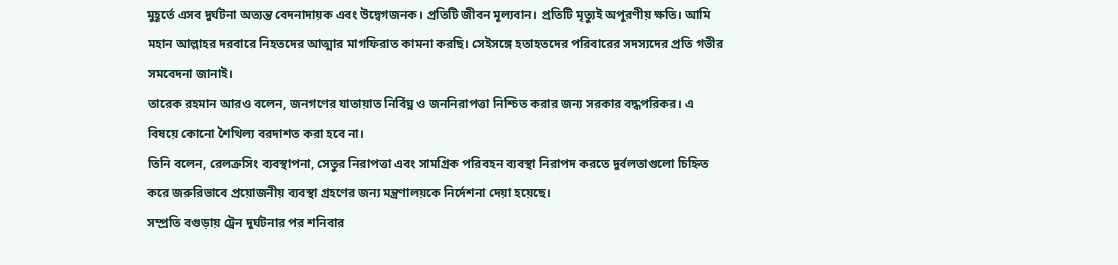মুহূর্তে এসব দুর্ঘটনা অত্যন্ত বেদনাদায়ক এবং উদ্বেগজনক। প্রতিটি জীবন মূল্যবান। প্রতিটি মৃত্যুই অপূরণীয় ক্ষতি। আমি মহান আল্লাহর দরবারে নিহতদের আত্মার মাগফিরাত কামনা করছি। সেইসঙ্গে হতাহতদের পরিবারের সদস্যদের প্রতি গভীর সমবেদনা জানাই।
তারেক রহমান আরও বলেন, জনগণের যাতায়াত নির্বিঘ্ন ও জননিরাপত্তা নিশ্চিত করার জন্য সরকার বদ্ধপরিকর। এ বিষয়ে কোনো শৈথিল্য বরদাশত করা হবে না।
তিনি বলেন, রেলক্রসিং ব্যবস্থাপনা, সেতুর নিরাপত্তা এবং সামগ্রিক পরিবহন ব্যবস্থা নিরাপদ করতে দুর্বলতাগুলো চিহ্নিত করে জরুরিভাবে প্রয়োজনীয় ব্যবস্থা গ্রহণের জন্য মন্ত্রণালয়কে নির্দেশনা দেয়া হয়েছে।
সম্প্রতি বগুড়ায় ট্রেন দুর্ঘটনার পর শনিবার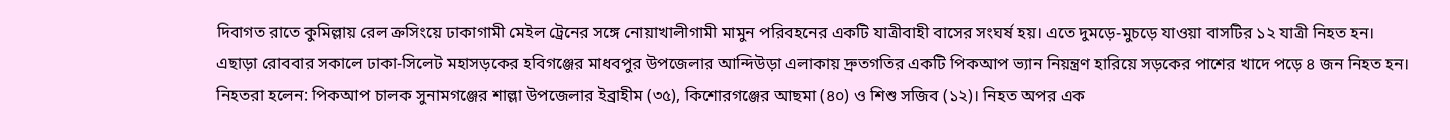দিবাগত রাতে কুমিল্লায় রেল ক্রসিংয়ে ঢাকাগামী মেইল ট্রেনের সঙ্গে নোয়াখালীগামী মামুন পরিবহনের একটি যাত্রীবাহী বাসের সংঘর্ষ হয়। এতে দুমড়ে-মুচড়ে যাওয়া বাসটির ১২ যাত্রী নিহত হন।
এছাড়া রোববার সকালে ঢাকা-সিলেট মহাসড়কের হবিগঞ্জের মাধবপুর উপজেলার আন্দিউড়া এলাকায় দ্রুতগতির একটি পিকআপ ভ্যান নিয়ন্ত্রণ হারিয়ে সড়কের পাশের খাদে পড়ে ৪ জন নিহত হন। নিহতরা হলেন: পিকআপ চালক সুনামগঞ্জের শাল্লা উপজেলার ইব্রাহীম (৩৫), কিশোরগঞ্জের আছমা (৪০) ও শিশু সজিব (১২)। নিহত অপর এক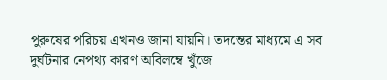পুরুষের পরিচয় এখনও জানা যায়নি। তদন্তের মাধ্যমে এ সব দুর্ঘটনার নেপথ্য কারণ অবিলম্বে খুঁজে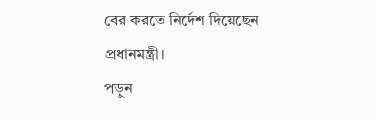বের করতে নির্দেশ দিয়েছেন প্রধানমন্ত্রী।
পড়ুন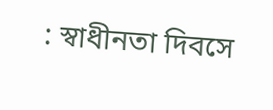: স্বাধীনতা দিবসে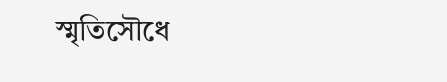স্মৃতিসৌধে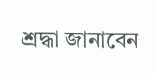শ্রদ্ধা জানাবেন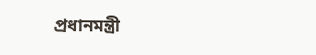প্রধানমন্ত্রী